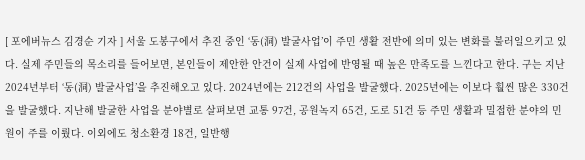[ 포에버뉴스 김경순 기자 ] 서울 도봉구에서 추진 중인 ‘동(洞) 발굴사업’이 주민 생활 전반에 의미 있는 변화를 불러일으키고 있다. 실제 주민들의 목소리를 들어보면, 본인들이 제안한 안건이 실제 사업에 반영될 때 높은 만족도를 느낀다고 한다. 구는 지난 2024년부터 ‘동(洞) 발굴사업’을 추진해오고 있다. 2024년에는 212건의 사업을 발굴했다. 2025년에는 이보다 훨씬 많은 330건을 발굴했다. 지난해 발굴한 사업을 분야별로 살펴보면 교통 97건, 공원녹지 65건, 도로 51건 등 주민 생활과 밀접한 분야의 민원이 주를 이뤘다. 이외에도 청소환경 18건, 일반행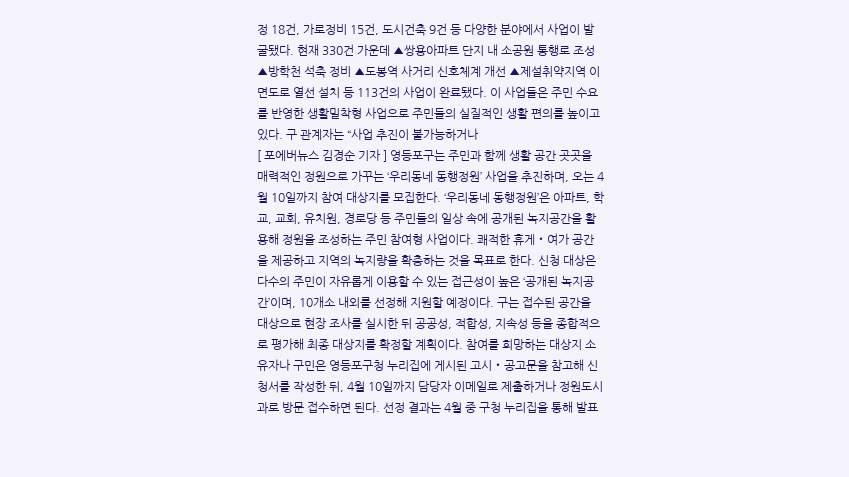정 18건, 가로정비 15건, 도시건축 9건 등 다양한 분야에서 사업이 발굴됐다. 현재 330건 가운데 ▲쌍용아파트 단지 내 소공원 통행로 조성 ▲방학천 석축 정비 ▲도봉역 사거리 신호체계 개선 ▲제설취약지역 이면도로 열선 설치 등 113건의 사업이 완료됐다. 이 사업들은 주민 수요를 반영한 생활밀착형 사업으로 주민들의 실질적인 생활 편의를 높이고 있다. 구 관계자는 “사업 추진이 불가능하거나
[ 포에버뉴스 김경순 기자 ] 영등포구는 주민과 함께 생활 공간 곳곳을 매력적인 정원으로 가꾸는 ‘우리동네 동행정원’ 사업을 추진하며, 오는 4월 10일까지 참여 대상지를 모집한다. ‘우리동네 동행정원’은 아파트, 학교, 교회, 유치원, 경로당 등 주민들의 일상 속에 공개된 녹지공간을 활용해 정원을 조성하는 주민 참여형 사업이다. 쾌적한 휴게‧여가 공간을 제공하고 지역의 녹지량을 확충하는 것을 목표로 한다. 신청 대상은 다수의 주민이 자유롭게 이용할 수 있는 접근성이 높은 ‘공개된 녹지공간’이며, 10개소 내외를 선정해 지원할 예정이다. 구는 접수된 공간을 대상으로 현장 조사를 실시한 뒤 공공성, 적합성, 지속성 등을 종합적으로 평가해 최종 대상지를 확정할 계획이다. 참여를 희망하는 대상지 소유자나 구민은 영등포구청 누리집에 게시된 고시‧공고문을 참고해 신청서를 작성한 뒤, 4월 10일까지 담당자 이메일로 제출하거나 정원도시과로 방문 접수하면 된다. 선정 결과는 4월 중 구청 누리집을 통해 발표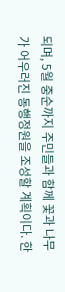되며, 5월 중순까지 주민들과 함께 꽃과 나무가 어우러진 동행정원을 조성할 계획이다. 한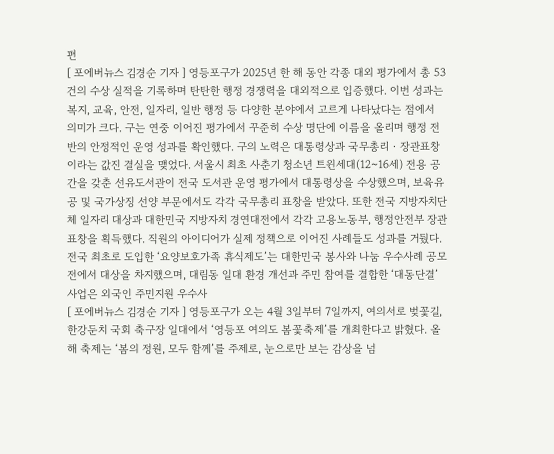편
[ 포에버뉴스 김경순 기자 ] 영등포구가 2025년 한 해 동안 각종 대외 평가에서 총 53건의 수상 실적을 기록하며 탄탄한 행정 경쟁력을 대외적으로 입증했다. 이번 성과는 복지, 교육, 안전, 일자리, 일반 행정 등 다양한 분야에서 고르게 나타났다는 점에서 의미가 크다. 구는 연중 이어진 평가에서 꾸준히 수상 명단에 이름을 올리며 행정 전반의 안정적인 운영 성과를 확인했다. 구의 노력은 대통령상과 국무총리‧장관표창이라는 값진 결실을 맺었다. 서울시 최초 사춘기 청소년 트윈세대(12~16세) 전용 공간을 갖춘 선유도서관이 전국 도서관 운영 평가에서 대통령상을 수상했으며, 보육유공 및 국가상징 선양 부문에서도 각각 국무총리 표창을 받았다. 또한 전국 지방자치단체 일자리 대상과 대한민국 지방자치 경연대전에서 각각 고용노동부, 행정안전부 장관 표창을 획득했다. 직원의 아이디어가 실제 정책으로 이어진 사례들도 성과를 거뒀다. 전국 최초로 도입한 ‘요양보호가족 휴식제도’는 대한민국 봉사와 나눔 우수사례 공모전에서 대상을 차지했으며, 대림동 일대 환경 개선과 주민 참여를 결합한 ‘대동단결’ 사업은 외국인 주민지원 우수사
[ 포에버뉴스 김경순 기자 ] 영등포구가 오는 4월 3일부터 7일까지, 여의서로 벚꽃길, 한강둔치 국회 축구장 일대에서 ‘영등포 여의도 봄꽃축제’를 개최한다고 밝혔다. 올해 축제는 ‘봄의 정원, 모두 함께’를 주제로, 눈으로만 보는 감상을 넘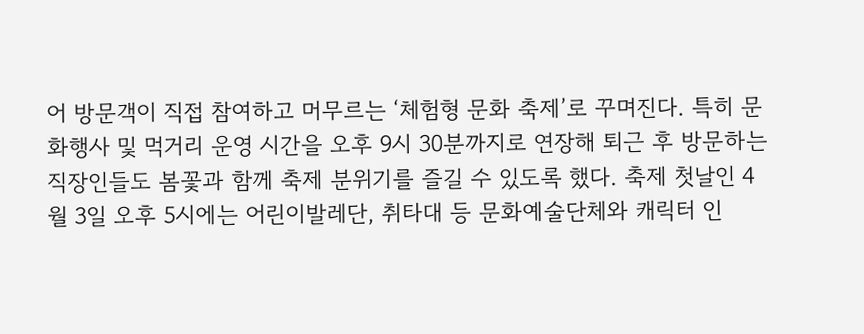어 방문객이 직접 참여하고 머무르는 ‘체험형 문화 축제’로 꾸며진다. 특히 문화행사 및 먹거리 운영 시간을 오후 9시 30분까지로 연장해 퇴근 후 방문하는 직장인들도 봄꽃과 함께 축제 분위기를 즐길 수 있도록 했다. 축제 첫날인 4월 3일 오후 5시에는 어린이발레단, 취타대 등 문화예술단체와 캐릭터 인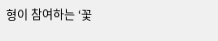형이 참여하는 ‘꽃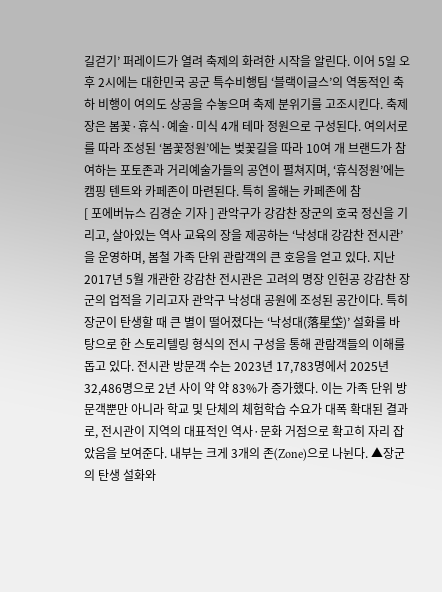길걷기’ 퍼레이드가 열려 축제의 화려한 시작을 알린다. 이어 5일 오후 2시에는 대한민국 공군 특수비행팀 ‘블랙이글스’의 역동적인 축하 비행이 여의도 상공을 수놓으며 축제 분위기를 고조시킨다. 축제장은 봄꽃·휴식·예술·미식 4개 테마 정원으로 구성된다. 여의서로를 따라 조성된 ‘봄꽃정원’에는 벚꽃길을 따라 10여 개 브랜드가 참여하는 포토존과 거리예술가들의 공연이 펼쳐지며, ‘휴식정원’에는 캠핑 텐트와 카페존이 마련된다. 특히 올해는 카페존에 참
[ 포에버뉴스 김경순 기자 ] 관악구가 강감찬 장군의 호국 정신을 기리고, 살아있는 역사 교육의 장을 제공하는 ‘낙성대 강감찬 전시관’을 운영하며, 봄철 가족 단위 관람객의 큰 호응을 얻고 있다. 지난 2017년 5월 개관한 강감찬 전시관은 고려의 명장 인헌공 강감찬 장군의 업적을 기리고자 관악구 낙성대 공원에 조성된 공간이다. 특히 장군이 탄생할 때 큰 별이 떨어졌다는 ‘낙성대(落星垈)’ 설화를 바탕으로 한 스토리텔링 형식의 전시 구성을 통해 관람객들의 이해를 돕고 있다. 전시관 방문객 수는 2023년 17,783명에서 2025년 32,486명으로 2년 사이 약 약 83%가 증가했다. 이는 가족 단위 방문객뿐만 아니라 학교 및 단체의 체험학습 수요가 대폭 확대된 결과로, 전시관이 지역의 대표적인 역사·문화 거점으로 확고히 자리 잡았음을 보여준다. 내부는 크게 3개의 존(Zone)으로 나뉜다. ▲장군의 탄생 설화와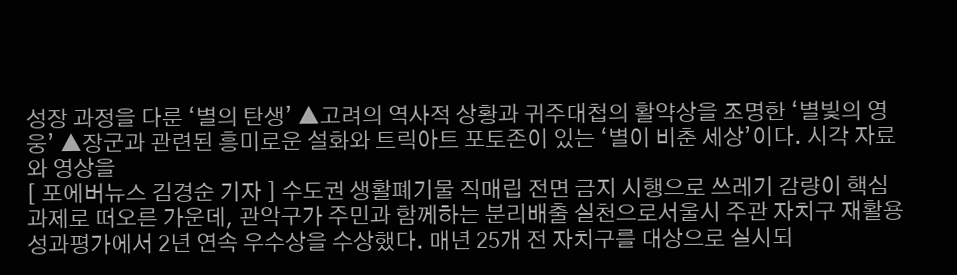성장 과정을 다룬 ‘별의 탄생’ ▲고려의 역사적 상황과 귀주대첩의 활약상을 조명한 ‘별빛의 영웅’ ▲장군과 관련된 흥미로운 설화와 트릭아트 포토존이 있는 ‘별이 비춘 세상’이다. 시각 자료와 영상을
[ 포에버뉴스 김경순 기자 ] 수도권 생활폐기물 직매립 전면 금지 시행으로 쓰레기 감량이 핵심 과제로 떠오른 가운데, 관악구가 주민과 함께하는 분리배출 실천으로서울시 주관 자치구 재활용 성과평가에서 2년 연속 우수상을 수상했다. 매년 25개 전 자치구를 대상으로 실시되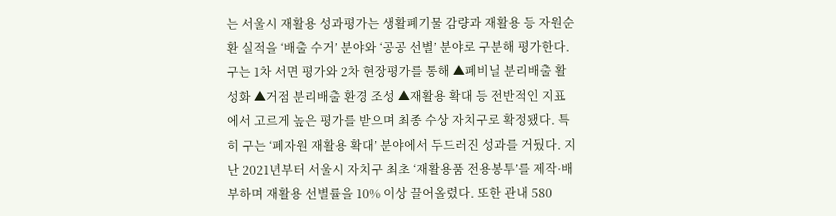는 서울시 재활용 성과평가는 생활폐기물 감량과 재활용 등 자원순환 실적을 ‘배출 수거’ 분야와 ‘공공 선별’ 분야로 구분해 평가한다. 구는 1차 서면 평가와 2차 현장평가를 통해 ▲폐비닐 분리배출 활성화 ▲거점 분리배출 환경 조성 ▲재활용 확대 등 전반적인 지표에서 고르게 높은 평가를 받으며 최종 수상 자치구로 확정됐다. 특히 구는 ‘폐자원 재활용 확대’ 분야에서 두드러진 성과를 거뒀다. 지난 2021년부터 서울시 자치구 최초 ‘재활용품 전용봉투’를 제작·배부하며 재활용 선별률을 10% 이상 끌어올렸다. 또한 관내 580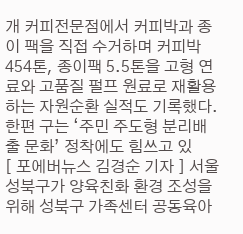개 커피전문점에서 커피박과 종이 팩을 직접 수거하며 커피박 454톤, 종이팩 5.5톤을 고형 연료와 고품질 펄프 원료로 재활용하는 자원순환 실적도 기록했다. 한편 구는 ‘주민 주도형 분리배출 문화’ 정착에도 힘쓰고 있
[ 포에버뉴스 김경순 기자 ] 서울 성북구가 양육친화 환경 조성을 위해 성북구 가족센터 공동육아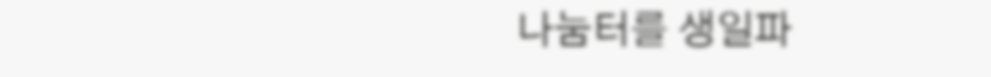나눔터를 생일파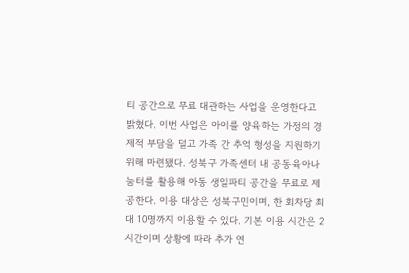티 공간으로 무료 대관하는 사업을 운영한다고 밝혔다. 이번 사업은 아이를 양육하는 가정의 경제적 부담을 덜고 가족 간 추억 형성을 지원하기 위해 마련됐다. 성북구 가족센터 내 공동육아나눔터를 활용해 아동 생일파티 공간을 무료로 제공한다. 이용 대상은 성북구민이며, 한 회차당 최대 10명까지 이용할 수 있다. 기본 이용 시간은 2시간이며 상황에 따라 추가 연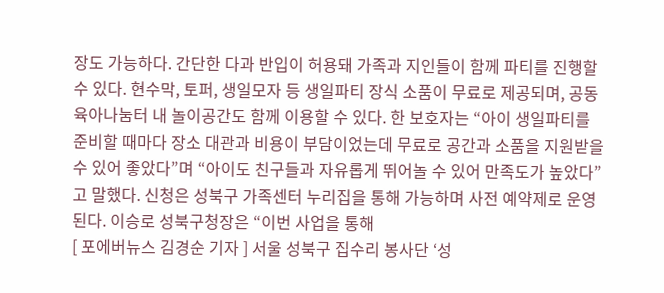장도 가능하다. 간단한 다과 반입이 허용돼 가족과 지인들이 함께 파티를 진행할 수 있다. 현수막, 토퍼, 생일모자 등 생일파티 장식 소품이 무료로 제공되며, 공동육아나눔터 내 놀이공간도 함께 이용할 수 있다. 한 보호자는 “아이 생일파티를 준비할 때마다 장소 대관과 비용이 부담이었는데 무료로 공간과 소품을 지원받을 수 있어 좋았다”며 “아이도 친구들과 자유롭게 뛰어놀 수 있어 만족도가 높았다”고 말했다. 신청은 성북구 가족센터 누리집을 통해 가능하며 사전 예약제로 운영된다. 이승로 성북구청장은 “이번 사업을 통해
[ 포에버뉴스 김경순 기자 ] 서울 성북구 집수리 봉사단 ‘성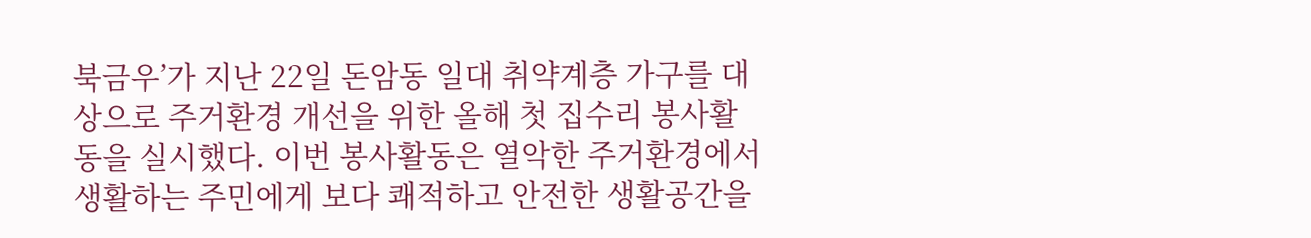북금우’가 지난 22일 돈암동 일대 취약계층 가구를 대상으로 주거환경 개선을 위한 올해 첫 집수리 봉사활동을 실시했다. 이번 봉사활동은 열악한 주거환경에서 생활하는 주민에게 보다 쾌적하고 안전한 생활공간을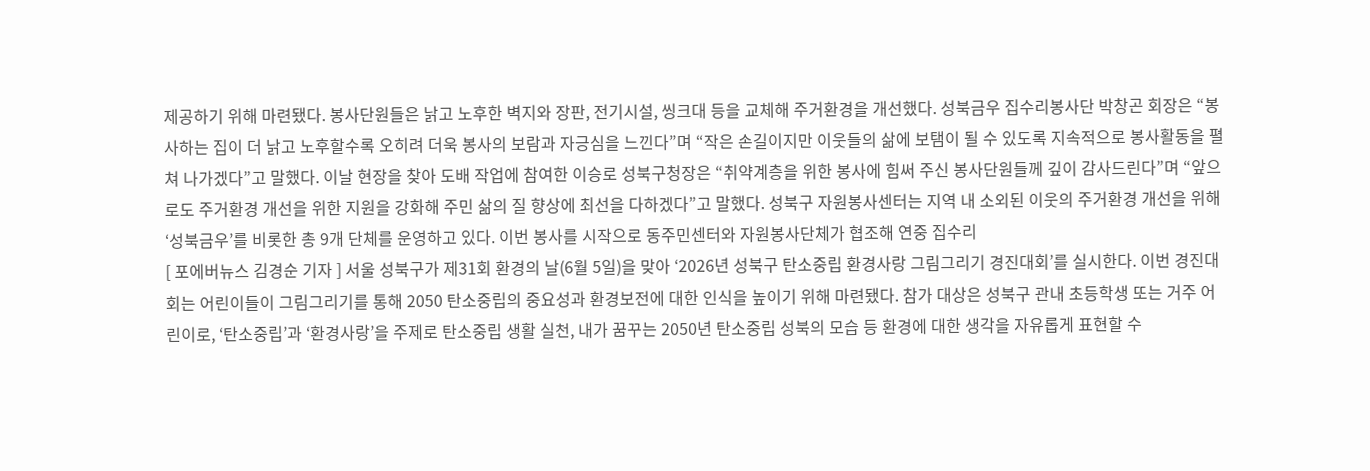제공하기 위해 마련됐다. 봉사단원들은 낡고 노후한 벽지와 장판, 전기시설, 씽크대 등을 교체해 주거환경을 개선했다. 성북금우 집수리봉사단 박창곤 회장은 “봉사하는 집이 더 낡고 노후할수록 오히려 더욱 봉사의 보람과 자긍심을 느낀다”며 “작은 손길이지만 이웃들의 삶에 보탬이 될 수 있도록 지속적으로 봉사활동을 펼쳐 나가겠다”고 말했다. 이날 현장을 찾아 도배 작업에 참여한 이승로 성북구청장은 “취약계층을 위한 봉사에 힘써 주신 봉사단원들께 깊이 감사드린다”며 “앞으로도 주거환경 개선을 위한 지원을 강화해 주민 삶의 질 향상에 최선을 다하겠다”고 말했다. 성북구 자원봉사센터는 지역 내 소외된 이웃의 주거환경 개선을 위해 ‘성북금우’를 비롯한 총 9개 단체를 운영하고 있다. 이번 봉사를 시작으로 동주민센터와 자원봉사단체가 협조해 연중 집수리
[ 포에버뉴스 김경순 기자 ] 서울 성북구가 제31회 환경의 날(6월 5일)을 맞아 ‘2026년 성북구 탄소중립 환경사랑 그림그리기 경진대회’를 실시한다. 이번 경진대회는 어린이들이 그림그리기를 통해 2050 탄소중립의 중요성과 환경보전에 대한 인식을 높이기 위해 마련됐다. 참가 대상은 성북구 관내 초등학생 또는 거주 어린이로, ‘탄소중립’과 ‘환경사랑’을 주제로 탄소중립 생활 실천, 내가 꿈꾸는 2050년 탄소중립 성북의 모습 등 환경에 대한 생각을 자유롭게 표현할 수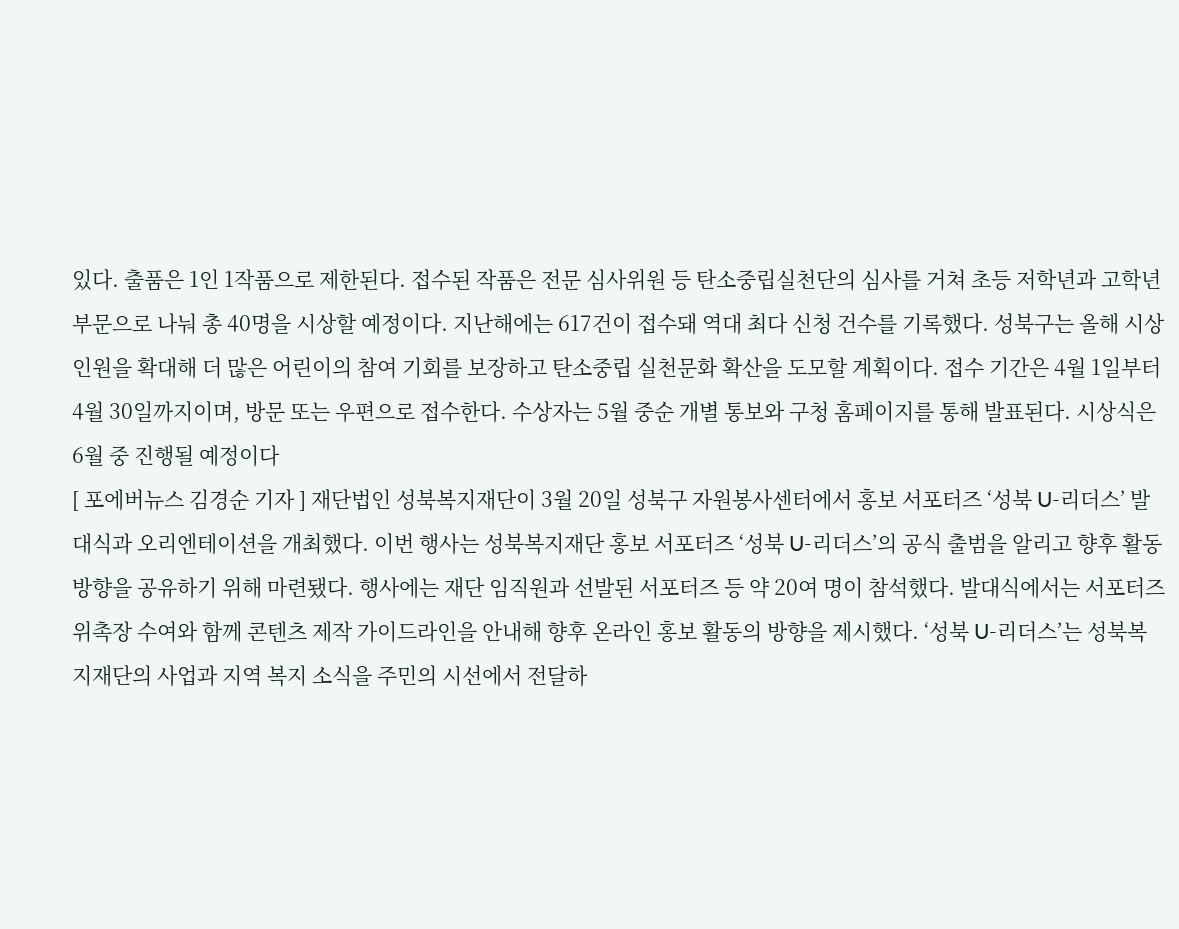있다. 출품은 1인 1작품으로 제한된다. 접수된 작품은 전문 심사위원 등 탄소중립실천단의 심사를 거쳐 초등 저학년과 고학년 부문으로 나눠 총 40명을 시상할 예정이다. 지난해에는 617건이 접수돼 역대 최다 신청 건수를 기록했다. 성북구는 올해 시상 인원을 확대해 더 많은 어린이의 참여 기회를 보장하고 탄소중립 실천문화 확산을 도모할 계획이다. 접수 기간은 4월 1일부터 4월 30일까지이며, 방문 또는 우편으로 접수한다. 수상자는 5월 중순 개별 통보와 구청 홈페이지를 통해 발표된다. 시상식은 6월 중 진행될 예정이다
[ 포에버뉴스 김경순 기자 ] 재단법인 성북복지재단이 3월 20일 성북구 자원봉사센터에서 홍보 서포터즈 ‘성북 U-리더스’ 발대식과 오리엔테이션을 개최했다. 이번 행사는 성북복지재단 홍보 서포터즈 ‘성북 U-리더스’의 공식 출범을 알리고 향후 활동 방향을 공유하기 위해 마련됐다. 행사에는 재단 임직원과 선발된 서포터즈 등 약 20여 명이 참석했다. 발대식에서는 서포터즈 위촉장 수여와 함께 콘텐츠 제작 가이드라인을 안내해 향후 온라인 홍보 활동의 방향을 제시했다. ‘성북 U-리더스’는 성북복지재단의 사업과 지역 복지 소식을 주민의 시선에서 전달하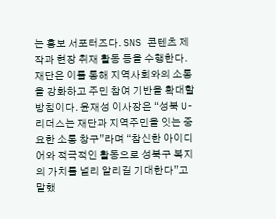는 홍보 서포터즈다. SNS 콘텐츠 제작과 현장 취재 활동 등을 수행한다. 재단은 이를 통해 지역사회와의 소통을 강화하고 주민 참여 기반을 확대할 방침이다. 윤재성 이사장은 “성북 U-리더스는 재단과 지역주민을 잇는 중요한 소통 창구”라며 “참신한 아이디어와 적극적인 활동으로 성북구 복지의 가치를 널리 알리길 기대한다”고 말했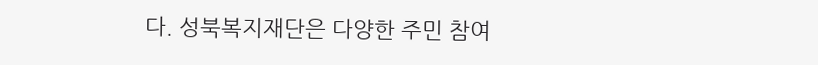다. 성북복지재단은 다양한 주민 참여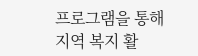프로그램을 통해 지역 복지 활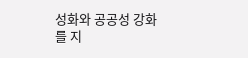성화와 공공성 강화를 지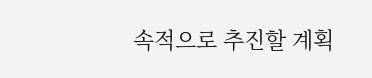속적으로 추진할 계획